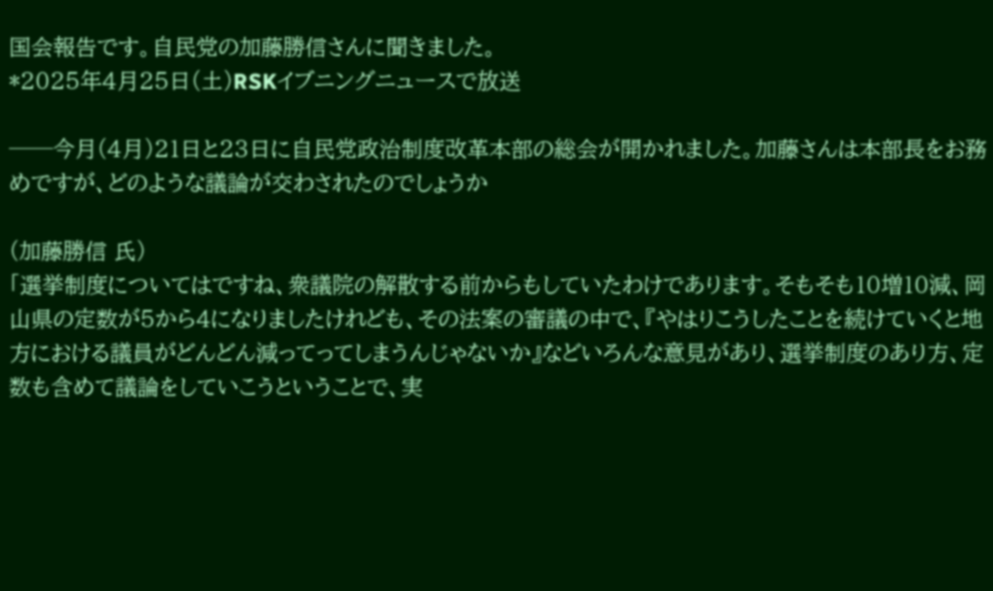国会報告です。自民党の加藤勝信さんに聞きました。
*2025年4月25日(土)RSKイブニングニュースで放送

──今月(4月)21日と23日に自民党政治制度改革本部の総会が開かれました。加藤さんは本部長をお務めですが、どのような議論が交わされたのでしょうか

(加藤勝信 氏)
「選挙制度についてはですね、衆議院の解散する前からもしていたわけであります。そもそも10増10減、岡山県の定数が5から4になりましたけれども、その法案の審議の中で、『やはりこうしたことを続けていくと地方における議員がどんどん減ってってしまうんじゃないか』などいろんな意見があり、選挙制度のあり方、定数も含めて議論をしていこうということで、実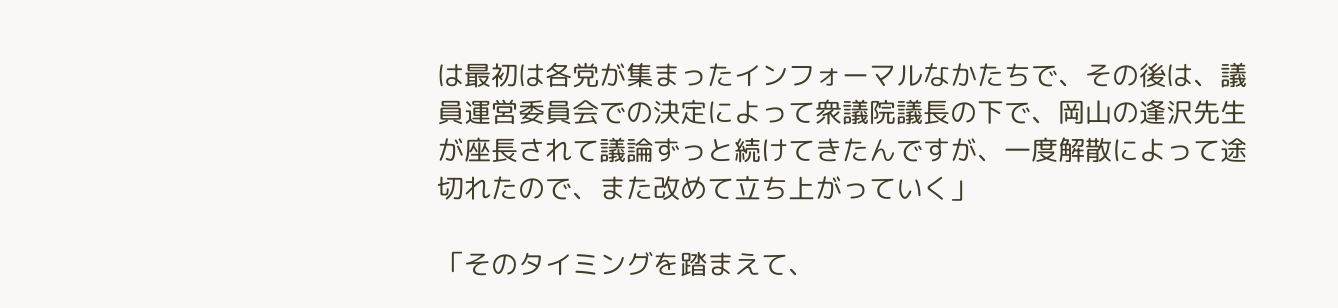は最初は各党が集まったインフォーマルなかたちで、その後は、議員運営委員会での決定によって衆議院議長の下で、岡山の逢沢先生が座長されて議論ずっと続けてきたんですが、一度解散によって途切れたので、また改めて立ち上がっていく」

「そのタイミングを踏まえて、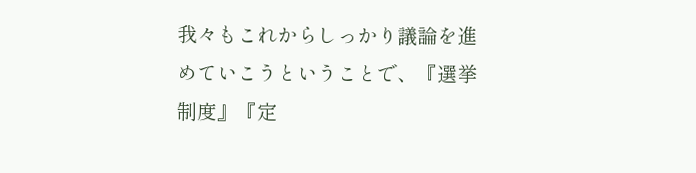我々もこれからしっかり議論を進めていこうということで、『選挙制度』『定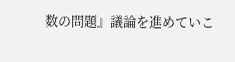数の問題』議論を進めていこ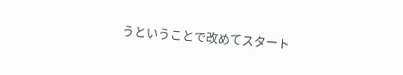うということで改めてスタート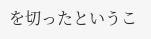を切ったというこ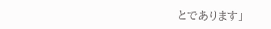とであります」